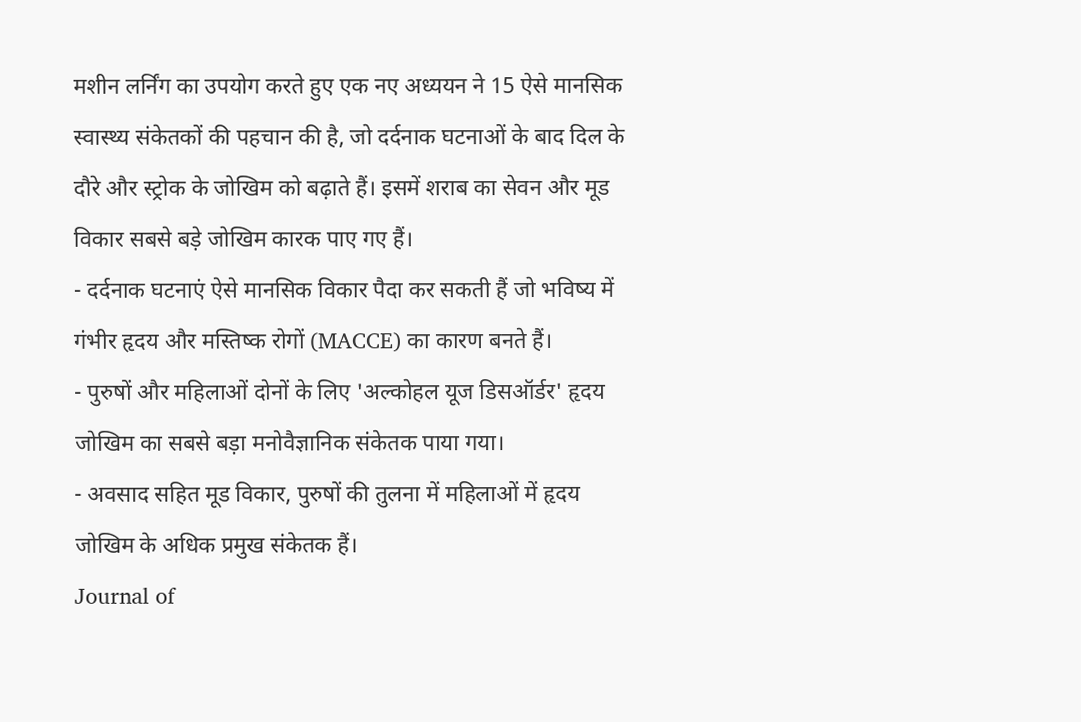मशीन लर्निंग का उपयोग करते हुए एक नए अध्ययन ने 15 ऐसे मानसिक स्वास्थ्य संकेतकों की पहचान की है, जो दर्दनाक घटनाओं के बाद दिल के दौरे और स्ट्रोक के जोखिम को बढ़ाते हैं। इसमें शराब का सेवन और मूड विकार सबसे बड़े जोखिम कारक पाए गए हैं।
- दर्दनाक घटनाएं ऐसे मानसिक विकार पैदा कर सकती हैं जो भविष्य में गंभीर हृदय और मस्तिष्क रोगों (MACCE) का कारण बनते हैं।
- पुरुषों और महिलाओं दोनों के लिए 'अल्कोहल यूज डिसऑर्डर' हृदय जोखिम का सबसे बड़ा मनोवैज्ञानिक संकेतक पाया गया।
- अवसाद सहित मूड विकार, पुरुषों की तुलना में महिलाओं में हृदय जोखिम के अधिक प्रमुख संकेतक हैं।
Journal of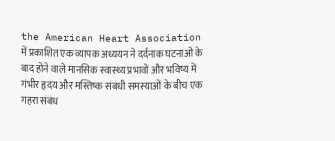the American Heart Association में प्रकाशित एक व्यापक अध्ययन ने दर्दनाक घटनाओं के बाद होने वाले मानसिक स्वास्थ्य प्रभावों और भविष्य में गंभीर हृदय और मस्तिष्क संबंधी समस्याओं के बीच एक गहरा संबंध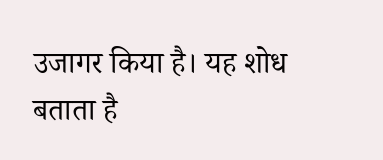उजागर किया है। यह शोध बताता है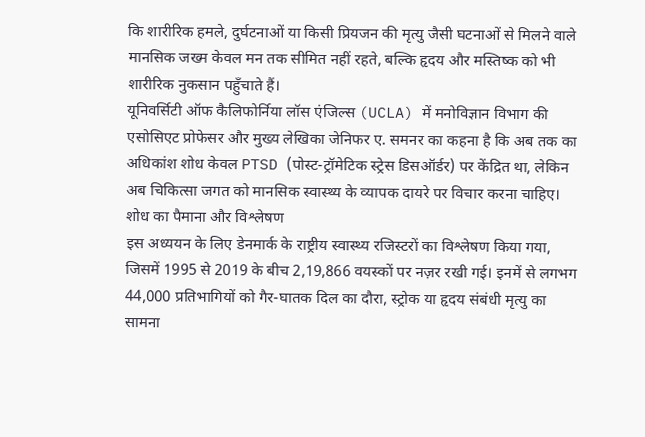कि शारीरिक हमले, दुर्घटनाओं या किसी प्रियजन की मृत्यु जैसी घटनाओं से मिलने वाले मानसिक जख्म केवल मन तक सीमित नहीं रहते, बल्कि हृदय और मस्तिष्क को भी शारीरिक नुकसान पहुँचाते हैं।
यूनिवर्सिटी ऑफ कैलिफोर्निया लॉस एंजिल्स (UCLA) में मनोविज्ञान विभाग की एसोसिएट प्रोफेसर और मुख्य लेखिका जेनिफर ए. समनर का कहना है कि अब तक का अधिकांश शोध केवल PTSD (पोस्ट-ट्रॉमेटिक स्ट्रेस डिसऑर्डर) पर केंद्रित था, लेकिन अब चिकित्सा जगत को मानसिक स्वास्थ्य के व्यापक दायरे पर विचार करना चाहिए।
शोध का पैमाना और विश्लेषण
इस अध्ययन के लिए डेनमार्क के राष्ट्रीय स्वास्थ्य रजिस्टरों का विश्लेषण किया गया, जिसमें 1995 से 2019 के बीच 2,19,866 वयस्कों पर नज़र रखी गई। इनमें से लगभग 44,000 प्रतिभागियों को गैर-घातक दिल का दौरा, स्ट्रोक या हृदय संबंधी मृत्यु का सामना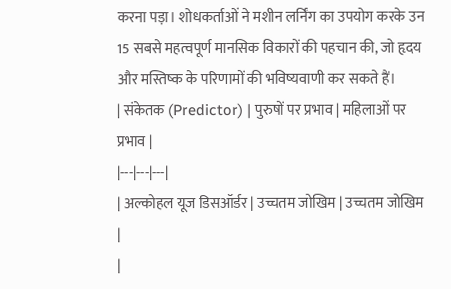करना पड़ा। शोधकर्ताओं ने मशीन लर्निंग का उपयोग करके उन 15 सबसे महत्वपूर्ण मानसिक विकारों की पहचान की, जो हृदय और मस्तिष्क के परिणामों की भविष्यवाणी कर सकते हैं।
| संकेतक (Predictor) | पुरुषों पर प्रभाव | महिलाओं पर प्रभाव |
|---|---|---|
| अल्कोहल यूज डिसऑर्डर | उच्चतम जोखिम | उच्चतम जोखिम |
|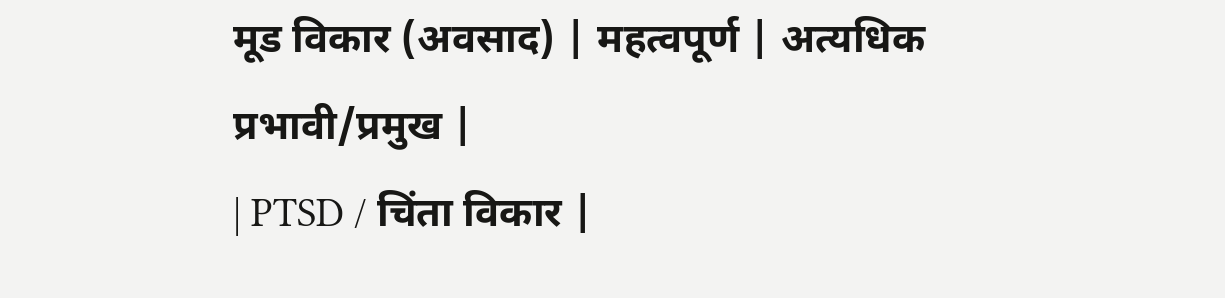मूड विकार (अवसाद) | महत्वपूर्ण | अत्यधिक प्रभावी/प्रमुख |
| PTSD / चिंता विकार |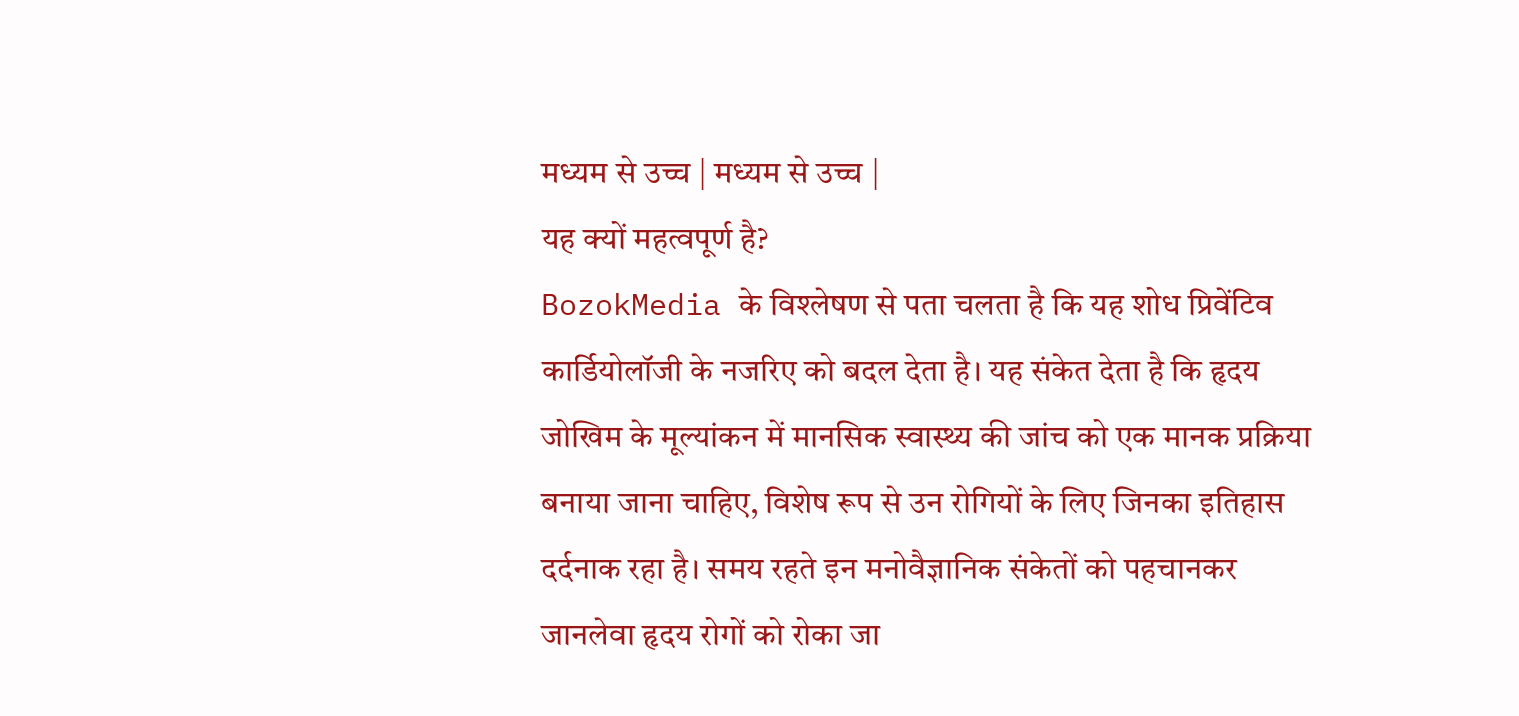मध्यम से उच्च | मध्यम से उच्च |
यह क्यों महत्वपूर्ण है?
BozokMedia के विश्लेषण से पता चलता है कि यह शोध प्रिवेंटिव कार्डियोलॉजी के नजरिए को बदल देता है। यह संकेत देता है कि हृदय जोखिम के मूल्यांकन में मानसिक स्वास्थ्य की जांच को एक मानक प्रक्रिया बनाया जाना चाहिए, विशेष रूप से उन रोगियों के लिए जिनका इतिहास दर्दनाक रहा है। समय रहते इन मनोवैज्ञानिक संकेतों को पहचानकर जानलेवा हृदय रोगों को रोका जा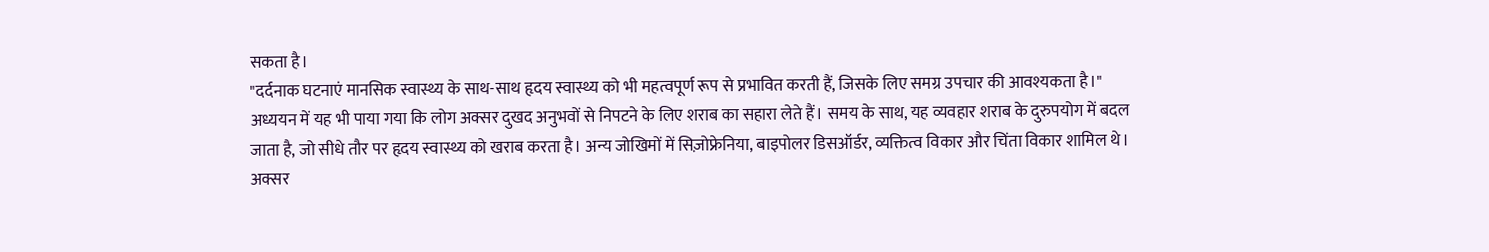सकता है।
"दर्दनाक घटनाएं मानसिक स्वास्थ्य के साथ-साथ हृदय स्वास्थ्य को भी महत्वपूर्ण रूप से प्रभावित करती हैं, जिसके लिए समग्र उपचार की आवश्यकता है।"
अध्ययन में यह भी पाया गया कि लोग अक्सर दुखद अनुभवों से निपटने के लिए शराब का सहारा लेते हैं। समय के साथ, यह व्यवहार शराब के दुरुपयोग में बदल जाता है, जो सीधे तौर पर हृदय स्वास्थ्य को खराब करता है। अन्य जोखिमों में सिज़ोफ्रेनिया, बाइपोलर डिसऑर्डर, व्यक्तित्व विकार और चिंता विकार शामिल थे।
अक्सर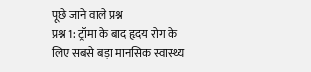पूछे जाने वाले प्रश्न
प्रश्न 1: ट्रॉमा के बाद हृदय रोग के लिए सबसे बड़ा मानसिक स्वास्थ्य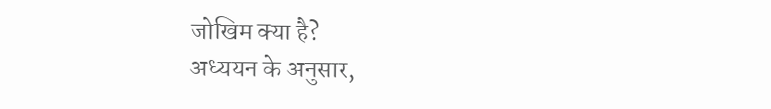जोखिम क्या है?
अध्ययन के अनुसार,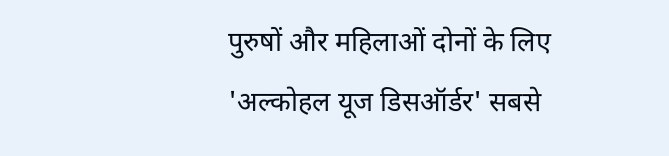पुरुषों और महिलाओं दोनों के लिए 'अल्कोहल यूज डिसऑर्डर' सबसे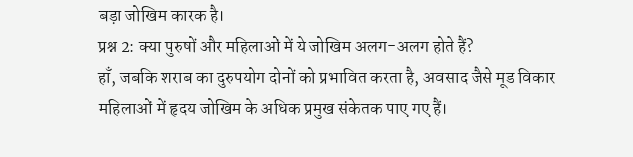बड़ा जोखिम कारक है।
प्रश्न 2: क्या पुरुषों और महिलाओं में ये जोखिम अलग-अलग होते हैं?
हाँ, जबकि शराब का दुरुपयोग दोनों को प्रभावित करता है, अवसाद जैसे मूड विकार महिलाओं में हृदय जोखिम के अधिक प्रमुख संकेतक पाए गए हैं।